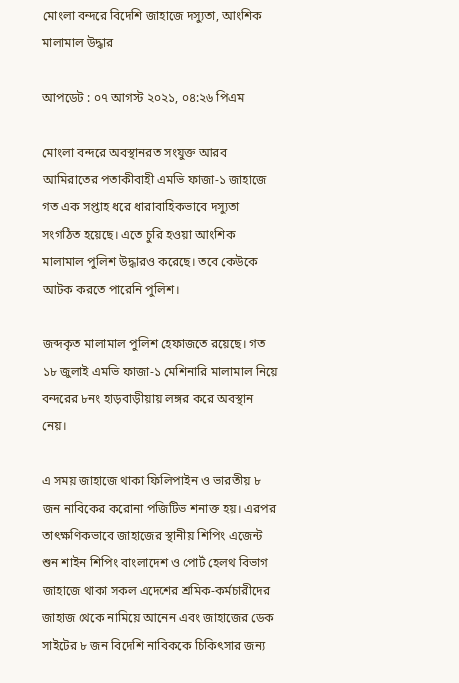মোংলা বন্দরে বিদেশি জাহাজে দস্যুতা, আংশিক মালামাল উদ্ধার

আপডেট : ০৭ আগস্ট ২০২১, ০৪:২৬ পিএম

মোংলা বন্দরে অবস্থানরত সংযুক্ত আরব আমিরাতের পতাকীবাহী এমভি ফাজা-১ জাহাজে গত এক সপ্তাহ ধরে ধারাবাহিকভাবে দস্যুতা সংগঠিত হয়েছে। এতে চুরি হওয়া আংশিক মালামাল পুলিশ উদ্ধারও করেছে। তবে কেউকে আটক করতে পারেনি পুলিশ।

জব্দকৃত মালামাল পুলিশ হেফাজতে রয়েছে। গত ১৮ জুলাই এমভি ফাজা-১ মেশিনারি মালামাল নিয়ে বন্দরের ৮নং হাড়বাড়ীয়ায় লঙ্গর করে অবস্থান নেয়।

এ সময় জাহাজে থাকা ফিলিপাইন ও ভারতীয় ৮ জন নাবিকের করোনা পজিটিভ শনাক্ত হয়। এরপর তাৎক্ষণিকভাবে জাহাজের স্থানীয় শিপিং এজেন্ট শুন শাইন শিপিং বাংলাদেশ ও পোর্ট হেলথ বিভাগ জাহাজে থাকা সকল এদেশের শ্রমিক-কর্মচারীদের জাহাজ থেকে নামিয়ে আনেন এবং জাহাজের ডেক সাইটের ৮ জন বিদেশি নাবিককে চিকিৎসার জন্য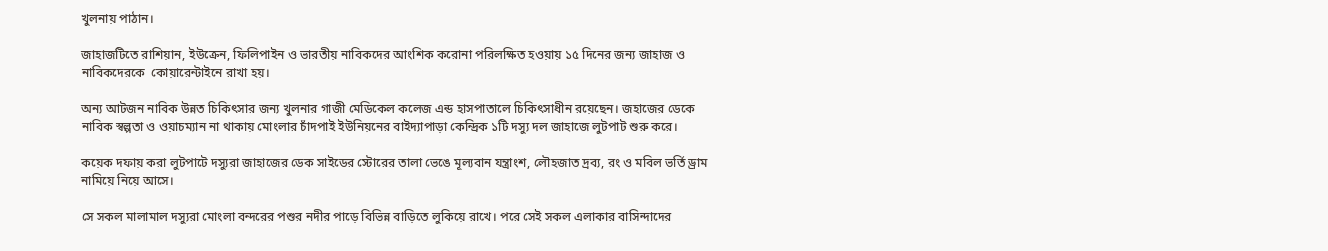খুলনায় পাঠান।

জাহাজটিতে রাশিয়ান, ইউক্রেন, ফিলিপাইন ও ভারতীয় নাবিকদের আংশিক করোনা পরিলক্ষিত হওয়ায় ১৫ দিনের জন্য জাহাজ ও নাবিকদেরকে  কোয়ারেন্টাইনে রাখা হয়।

অন্য আটজন নাবিক উন্নত চিকিৎসার জন্য খুলনার গাজী মেডিকেল কলেজ এন্ড হাসপাতালে চিকিৎসাধীন রয়েছেন। জহাজের ডেকে নাবিক স্বল্পতা ও ওয়াচম্যান না থাকায় মোংলার চাঁদপাই ইউনিয়নের বাইদ্যাপাড়া কেন্দ্রিক ১টি দস্যু দল জাহাজে লুটপাট শুরু করে।

কয়েক দফায় করা লুটপাটে দস্যুরা জাহাজের ডেক সাইডের স্টোরের তালা ভেঙে মূল্যবান যন্ত্রাংশ, লৌহজাত দ্রব্য, রং ও মবিল ভর্তি ড্রাম নামিয়ে নিয়ে আসে।

সে সকল মালামাল দস্যুরা মোংলা বন্দরের পশুর নদীর পাড়ে বিভিন্ন বাড়িতে লুকিয়ে রাখে। পরে সেই সকল এলাকার বাসিন্দাদের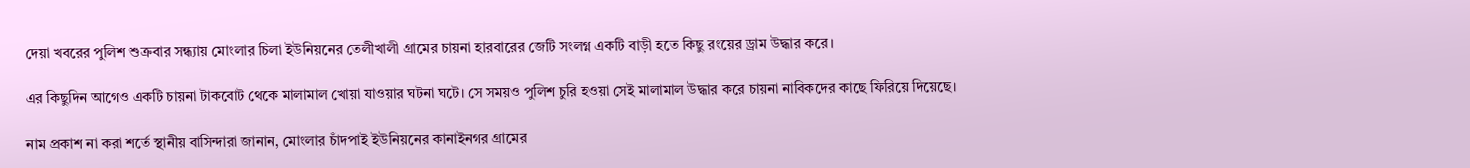দেয়া খবরের পুলিশ শুক্রবার সন্ধ্যায় মোংলার চিলা ইউনিয়নের তেলীখালী গ্রামের চায়না হারবারের জেটি সংলগ্ন একটি বাড়ী হতে কিছু রংয়ের ড্রাম উদ্ধার করে।

এর কিছুদিন আগেও একটি চায়না টাকবোট থেকে মালামাল খোয়া যাওয়ার ঘটনা ঘটে। সে সময়ও পুলিশ চুরি হওয়া সেই মালামাল উদ্ধার করে চায়না নাবিকদের কাছে ফিরিয়ে দিয়েছে।

নাম প্রকাশ না করা শর্তে স্থানীয় বাসিন্দারা জানান, মোংলার চাঁদপাই ইউনিয়নের কানাইনগর গ্রামের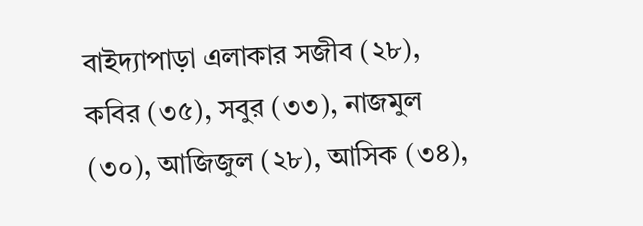বাইদ্যাপাড়া এলাকার সজীব (২৮), কবির (৩৫), সবুর (৩৩), নাজমুল (৩০), আজিজুল (২৮), আসিক (৩৪),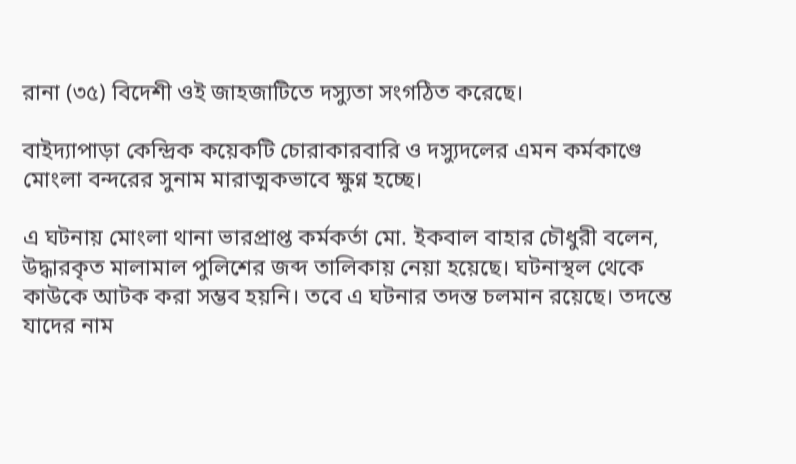রানা (৩৫) বিদেশী ওই জাহজাটিতে দস্যুতা সংগঠিত করেছে।

বাইদ্যাপাড়া কেন্দ্রিক কয়েকটি চোরাকারবারি ও দস্যুদলের এমন কর্মকাণ্ডে মোংলা বন্দরের সুনাম মারাত্মকভাবে ক্ষুণ্ন হচ্ছে।

এ ঘটনায় মোংলা থানা ভারপ্রাপ্ত কর্মকর্তা মো. ইকবাল বাহার চৌধুরী বলেন, উদ্ধারকৃত মালামাল পুলিশের জব্দ তালিকায় নেয়া হয়েছে। ঘটনাস্থল থেকে কাউকে আটক করা সম্ভব হয়নি। তবে এ ঘটনার তদন্ত চলমান রয়েছে। তদন্তে যাদের নাম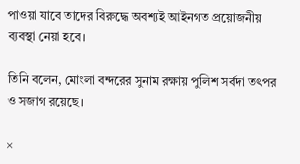পাওয়া যাবে তাদের বিরুদ্ধে অবশ্যই আইনগত প্রয়োজনীয় ব্যবস্থা নেয়া হবে।

তিনি বলেন, মোংলা বন্দরের সুনাম রক্ষায় পুলিশ সর্বদা তৎপর ও সজাগ রয়েছে।

×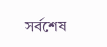সর্বশেষ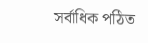সর্বাধিক পঠিত